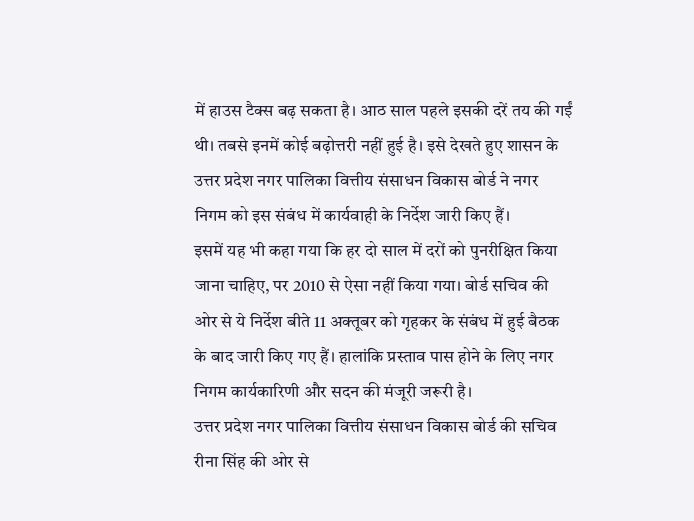में हाउस टैक्स बढ़ सकता है। आठ साल पहले इसकी दरें तय की गईं थी। तबसे इनमें कोई बढ़ोत्तरी नहीं हुई है। इसे देखते हुए शासन के उत्तर प्रदेश नगर पालिका वित्तीय संसाधन विकास बोर्ड ने नगर निगम को इस संबंध में कार्यवाही के निर्देश जारी किए हैं।
इसमें यह भी कहा गया कि हर दो साल में दरों को पुनरीक्षित किया जाना चाहिए, पर 2010 से ऐसा नहीं किया गया। बोर्ड सचिव की ओर से ये निर्देश बीते 11 अक्तूबर को गृहकर के संबंध में हुई बैठक के बाद जारी किए गए हैं। हालांकि प्रस्ताव पास होने के लिए नगर निगम कार्यकारिणी और सदन की मंजूरी जरूरी है।
उत्तर प्रदेश नगर पालिका वित्तीय संसाधन विकास बोर्ड की सचिव रीना सिंह की ओर से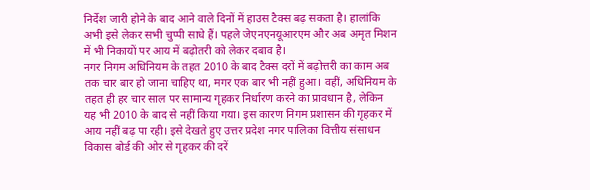निर्देश जारी होने के बाद आने वाले दिनों में हाउस टैक्स बढ़ सकता है। हालांकि अभी इसे लेकर सभी चुप्पी साधे हैं। पहले जेएनएनयूआरएम और अब अमृत मिशन में भी निकायों पर आय में बढ़ोतरी को लेकर दबाव है।
नगर निगम अधिनियम के तहत 2010 के बाद टैक्स दरों में बढ़ोत्तरी का काम अब तक चार बार हो जाना चाहिए था, मगर एक बार भी नहीं हुआ। वहीं, अधिनियम के तहत ही हर चार साल पर सामान्य गृहकर निर्धारण करने का प्रावधान है, लेकिन यह भी 2010 के बाद से नहीं किया गया। इस कारण निगम प्रशासन की गृहकर में आय नहीं बढ़ पा रही। इसे देखते हुए उत्तर प्रदेश नगर पालिका वित्तीय संसाधन विकास बोर्ड की ओर से गृहकर की दरें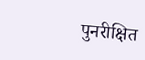पुनरीक्षित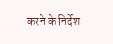करने के निर्देश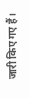जारी किए गए हैं।